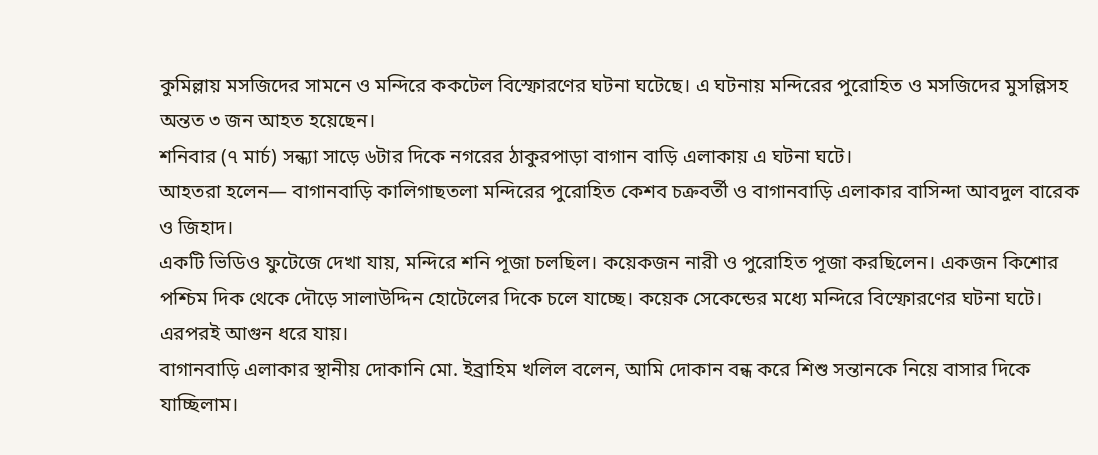কুমিল্লায় মসজিদের সামনে ও মন্দিরে ককটেল বিস্ফোরণের ঘটনা ঘটেছে। এ ঘটনায় মন্দিরের পুরোহিত ও মসজিদের মুসল্লিসহ অন্তত ৩ জন আহত হয়েছেন।
শনিবার (৭ মার্চ) সন্ধ্যা সাড়ে ৬টার দিকে নগরের ঠাকুরপাড়া বাগান বাড়ি এলাকায় এ ঘটনা ঘটে।
আহতরা হলেন— বাগানবাড়ি কালিগাছতলা মন্দিরের পুরোহিত কেশব চক্রবর্তী ও বাগানবাড়ি এলাকার বাসিন্দা আবদুল বারেক ও জিহাদ।
একটি ভিডিও ফুটেজে দেখা যায়, মন্দিরে শনি পূজা চলছিল। কয়েকজন নারী ও পুরোহিত পূজা করছিলেন। একজন কিশোর পশ্চিম দিক থেকে দৌড়ে সালাউদ্দিন হোটেলের দিকে চলে যাচ্ছে। কয়েক সেকেন্ডের মধ্যে মন্দিরে বিস্ফোরণের ঘটনা ঘটে। এরপরই আগুন ধরে যায়।
বাগানবাড়ি এলাকার স্থানীয় দোকানি মো. ইব্রাহিম খলিল বলেন, আমি দোকান বন্ধ করে শিশু সন্তানকে নিয়ে বাসার দিকে যাচ্ছিলাম।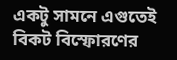একটু সামনে এগুতেই বিকট বিস্ফোরণের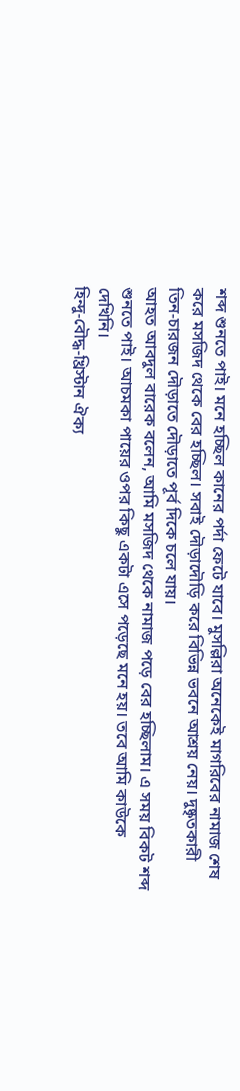শব্দ শুনতে পাই। মনে হচ্ছিল কানের পর্দা ফেটে যাবে। মুসল্লিরা অনেকেই মাগরিবের নামাজ শেষ করে মসজিদ থেকে বের হচ্ছিল। সবাই দৌড়াদৌড়ি করে বিভিন্ন ভবনে আশ্রয় নেয়। দুষ্কৃতকারী তিন-চারজন দৌড়াতে দৌড়াতে পূর্ব দিকে চলে যায়।
আহত আবদুল বারেক বলেন, আমি মসজিদ থেকে নামাজ পড়ে বের হচ্ছিলাম। এ সময় বিকট শব্দ শুনতে পাই। আচমকা পায়ের ওপর কিছু একটা এসে পড়েছে মনে হয়। তবে আমি কাউকে দেখিনি।
হিন্দু-বৌদ্ধ-খ্রিস্টান ঐক্য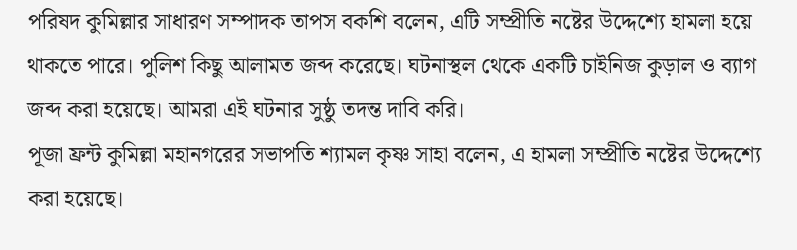পরিষদ কুমিল্লার সাধারণ সম্পাদক তাপস বকশি বলেন, এটি সম্প্রীতি নষ্টের উদ্দেশ্যে হামলা হয়ে থাকতে পারে। পুলিশ কিছু আলামত জব্দ করেছে। ঘটনাস্থল থেকে একটি চাইনিজ কুড়াল ও ব্যাগ জব্দ করা হয়েছে। আমরা এই ঘটনার সুষ্ঠু তদন্ত দাবি করি।
পূজা ফ্রন্ট কুমিল্লা মহানগরের সভাপতি শ্যামল কৃষ্ণ সাহা বলেন, এ হামলা সম্প্রীতি নষ্টের উদ্দেশ্যে করা হয়েছে।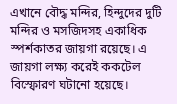এখানে বৌদ্ধ মন্দির, হিন্দুদের দুটি মন্দির ও মসজিদসহ একাধিক স্পর্শকাতর জায়গা রয়েছে। এ জায়গা লক্ষ্য করেই ককটেল বিস্ফোরণ ঘটানো হয়েছে।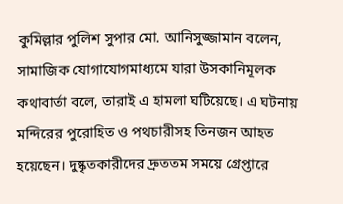কুমিল্লার পুলিশ সুপার মো. আনিসুজ্জামান বলেন, সামাজিক যোগাযোগমাধ্যমে যারা উসকানিমূলক কথাবার্তা বলে, তারাই এ হামলা ঘটিয়েছে। এ ঘটনায় মন্দিরের পুরোহিত ও পথচারীসহ তিনজন আহত হয়েছেন। দুষ্কৃতকারীদের দ্রুততম সময়ে গ্রেপ্তারে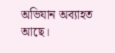অভিযান অব্যাহত আছে।